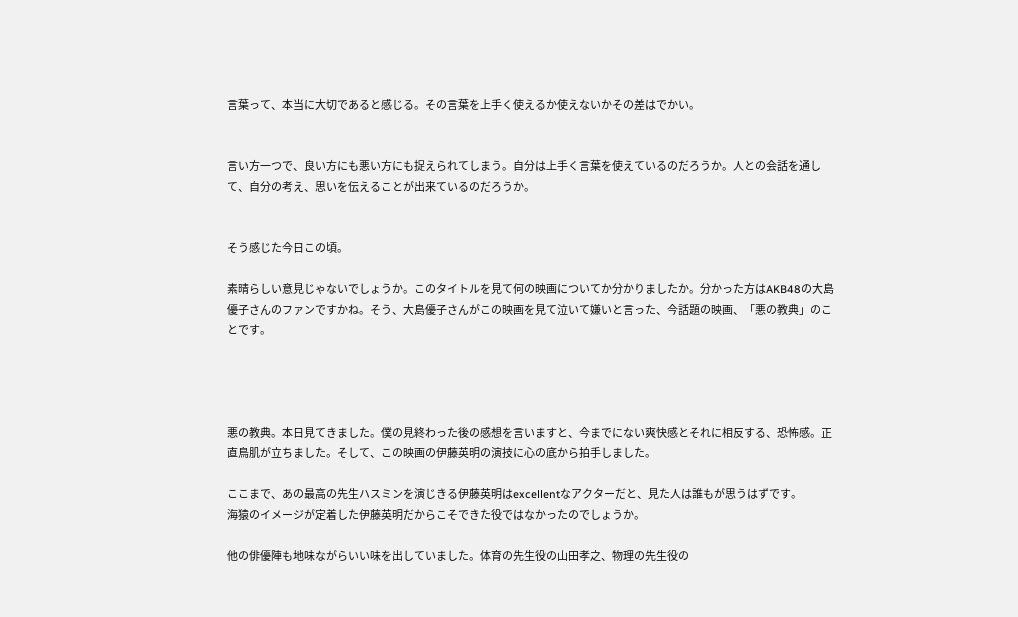言葉って、本当に大切であると感じる。その言葉を上手く使えるか使えないかその差はでかい。


言い方一つで、良い方にも悪い方にも捉えられてしまう。自分は上手く言葉を使えているのだろうか。人との会話を通して、自分の考え、思いを伝えることが出来ているのだろうか。


そう感じた今日この頃。

素晴らしい意見じゃないでしょうか。このタイトルを見て何の映画についてか分かりましたか。分かった方はAKB48の大島優子さんのファンですかね。そう、大島優子さんがこの映画を見て泣いて嫌いと言った、今話題の映画、「悪の教典」のことです。




悪の教典。本日見てきました。僕の見終わった後の感想を言いますと、今までにない爽快感とそれに相反する、恐怖感。正直鳥肌が立ちました。そして、この映画の伊藤英明の演技に心の底から拍手しました。

ここまで、あの最高の先生ハスミンを演じきる伊藤英明はexcellentなアクターだと、見た人は誰もが思うはずです。
海猿のイメージが定着した伊藤英明だからこそできた役ではなかったのでしょうか。

他の俳優陣も地味ながらいい味を出していました。体育の先生役の山田孝之、物理の先生役の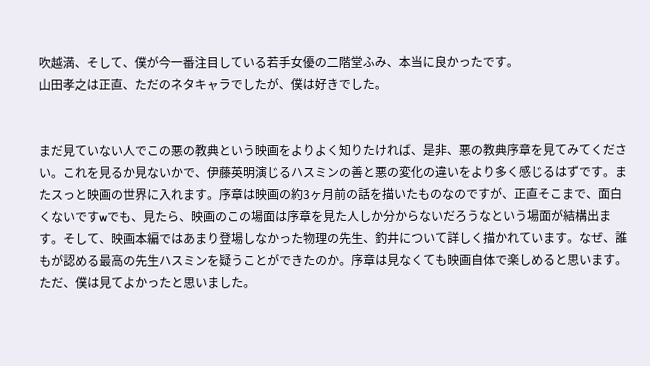吹越満、そして、僕が今一番注目している若手女優の二階堂ふみ、本当に良かったです。
山田孝之は正直、ただのネタキャラでしたが、僕は好きでした。


まだ見ていない人でこの悪の教典という映画をよりよく知りたければ、是非、悪の教典序章を見てみてください。これを見るか見ないかで、伊藤英明演じるハスミンの善と悪の変化の違いをより多く感じるはずです。またスっと映画の世界に入れます。序章は映画の約3ヶ月前の話を描いたものなのですが、正直そこまで、面白くないですwでも、見たら、映画のこの場面は序章を見た人しか分からないだろうなという場面が結構出ます。そして、映画本編ではあまり登場しなかった物理の先生、釣井について詳しく描かれています。なぜ、誰もが認める最高の先生ハスミンを疑うことができたのか。序章は見なくても映画自体で楽しめると思います。ただ、僕は見てよかったと思いました。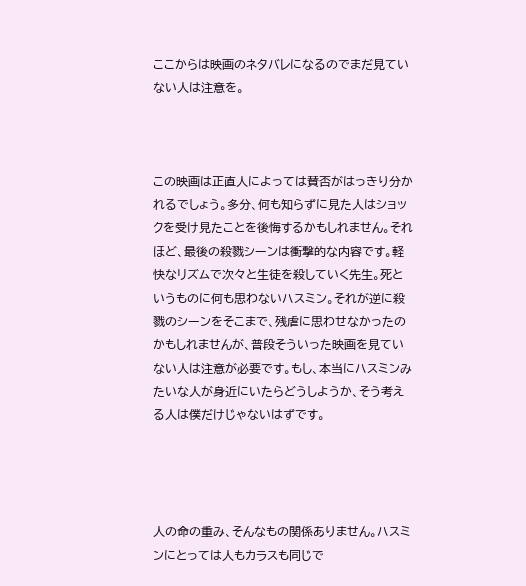ここからは映画のネタバレになるのでまだ見ていない人は注意を。



この映画は正直人によっては賛否がはっきり分かれるでしょう。多分、何も知らずに見た人はショックを受け見たことを後悔するかもしれません。それほど、最後の殺戮シーンは衝撃的な内容です。軽快なリズムで次々と生徒を殺していく先生。死というものに何も思わないハスミン。それが逆に殺戮のシーンをそこまで、残虐に思わせなかったのかもしれませんが、普段そういった映画を見ていない人は注意が必要です。もし、本当にハスミンみたいな人が身近にいたらどうしようか、そう考える人は僕だけじゃないはずです。




人の命の重み、そんなもの関係ありません。ハスミンにとっては人もカラスも同じで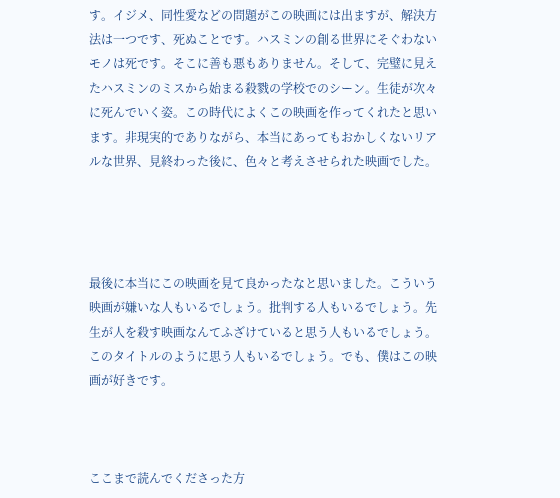す。イジメ、同性愛などの問題がこの映画には出ますが、解決方法は一つです、死ぬことです。ハスミンの創る世界にそぐわないモノは死です。そこに善も悪もありません。そして、完璧に見えたハスミンのミスから始まる殺戮の学校でのシーン。生徒が次々に死んでいく姿。この時代によくこの映画を作ってくれたと思います。非現実的でありながら、本当にあってもおかしくないリアルな世界、見終わった後に、色々と考えさせられた映画でした。




最後に本当にこの映画を見て良かったなと思いました。こういう映画が嫌いな人もいるでしょう。批判する人もいるでしょう。先生が人を殺す映画なんてふざけていると思う人もいるでしょう。このタイトルのように思う人もいるでしょう。でも、僕はこの映画が好きです。



ここまで読んでくださった方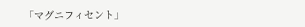「マグニフィセント」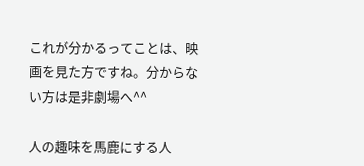これが分かるってことは、映画を見た方ですね。分からない方は是非劇場へ^^

人の趣味を馬鹿にする人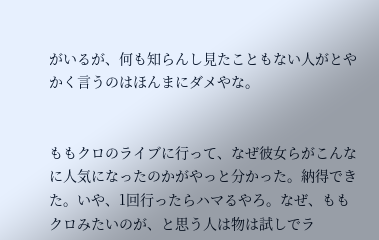がいるが、何も知らんし見たこともない人がとやかく言うのはほんまにダメやな。


ももクロのライブに行って、なぜ彼女らがこんなに人気になったのかがやっと分かった。納得できた。いや、1回行ったらハマるやろ。なぜ、ももクロみたいのが、と思う人は物は試しでラ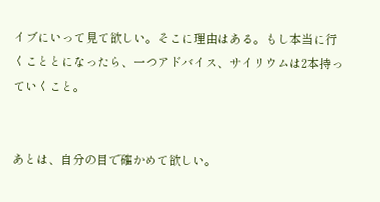イブにいって見て欲しい。そこに理由はある。もし本当に行くこととになったら、一つアドバイス、サイリウムは2本持っていくこと。


あとは、自分の目で確かめて欲しい。